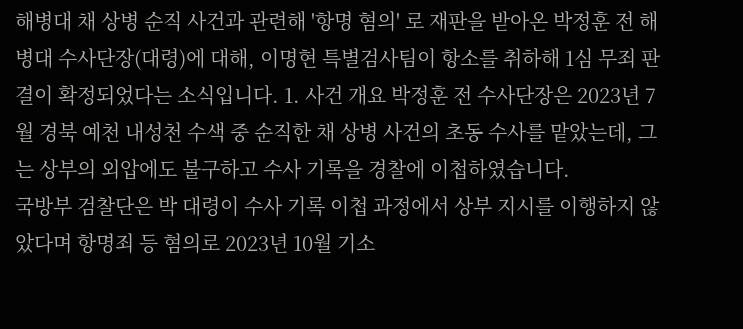해병대 채 상병 순직 사건과 관련해 '항명 혐의' 로 재판을 받아온 박정훈 전 해병대 수사단장(대령)에 대해, 이명현 특별검사팀이 항소를 취하해 1심 무죄 판결이 확정되었다는 소식입니다. 1. 사건 개요 박정훈 전 수사단장은 2023년 7월 경북 예천 내성천 수색 중 순직한 채 상병 사건의 초동 수사를 맡았는데, 그는 상부의 외압에도 불구하고 수사 기록을 경찰에 이첩하였습니다.
국방부 검찰단은 박 대령이 수사 기록 이첩 과정에서 상부 지시를 이행하지 않았다며 항명죄 등 혐의로 2023년 10월 기소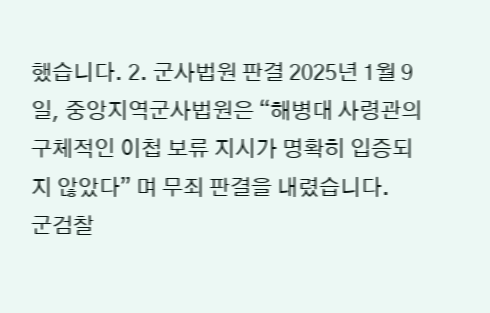했습니다. 2. 군사법원 판결 2025년 1월 9일, 중앙지역군사법원은 “해병대 사령관의 구체적인 이첩 보류 지시가 명확히 입증되지 않았다” 며 무죄 판결을 내렸습니다.
군검찰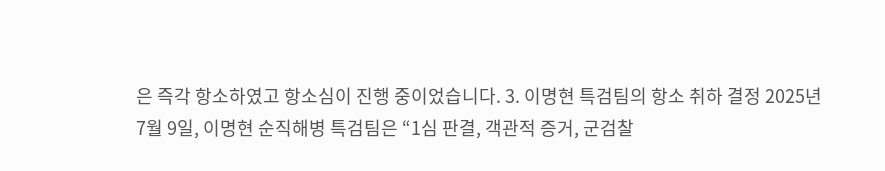은 즉각 항소하였고 항소심이 진행 중이었습니다. 3. 이명현 특검팀의 항소 취하 결정 2025년 7월 9일, 이명현 순직해병 특검팀은 “1심 판결, 객관적 증거, 군검찰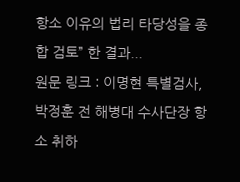항소 이유의 법리 타당성을 종합 검토” 한 결과...
원문 링크 : 이명현 특별검사, 박정훈 전 해병대 수사단장 항소 취하